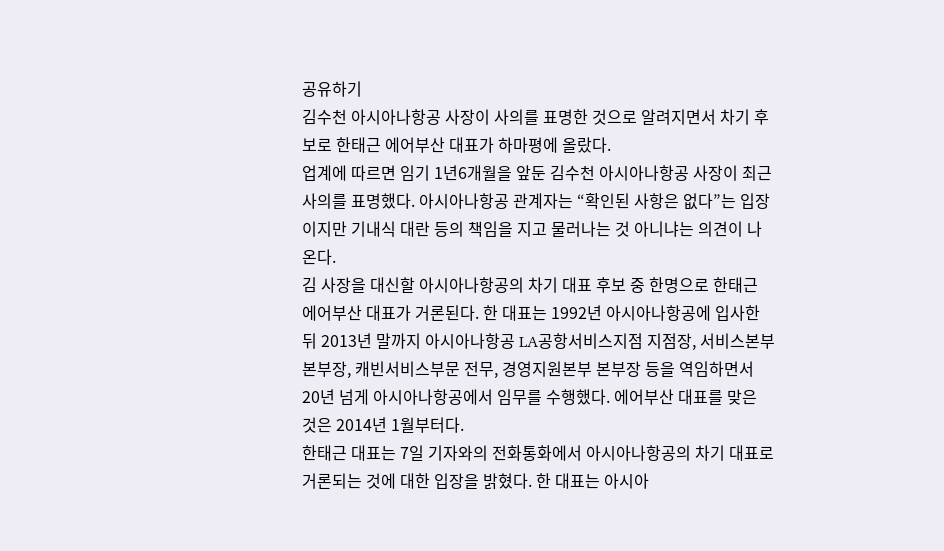공유하기
김수천 아시아나항공 사장이 사의를 표명한 것으로 알려지면서 차기 후보로 한태근 에어부산 대표가 하마평에 올랐다.
업계에 따르면 임기 1년6개월을 앞둔 김수천 아시아나항공 사장이 최근 사의를 표명했다. 아시아나항공 관계자는 “확인된 사항은 없다”는 입장이지만 기내식 대란 등의 책임을 지고 물러나는 것 아니냐는 의견이 나온다.
김 사장을 대신할 아시아나항공의 차기 대표 후보 중 한명으로 한태근 에어부산 대표가 거론된다. 한 대표는 1992년 아시아나항공에 입사한 뒤 2013년 말까지 아시아나항공 LA공항서비스지점 지점장, 서비스본부 본부장, 캐빈서비스부문 전무, 경영지원본부 본부장 등을 역임하면서 20년 넘게 아시아나항공에서 임무를 수행했다. 에어부산 대표를 맞은 것은 2014년 1월부터다.
한태근 대표는 7일 기자와의 전화통화에서 아시아나항공의 차기 대표로 거론되는 것에 대한 입장을 밝혔다. 한 대표는 아시아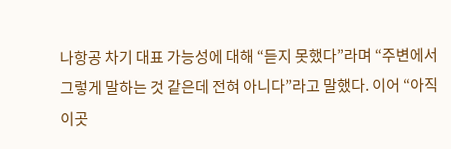나항공 차기 대표 가능성에 대해 “듣지 못했다”라며 “주변에서 그렇게 말하는 것 같은데 전혀 아니다”라고 말했다. 이어 “아직 이곳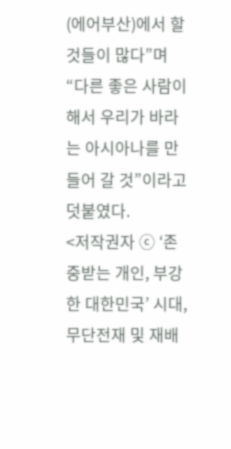(에어부산)에서 할 것들이 많다”며 “다른 좋은 사람이 해서 우리가 바라는 아시아나를 만들어 갈 것”이라고 덧붙였다.
<저작권자 ⓒ ‘존중받는 개인, 부강한 대한민국’ 시대, 무단전재 및 재배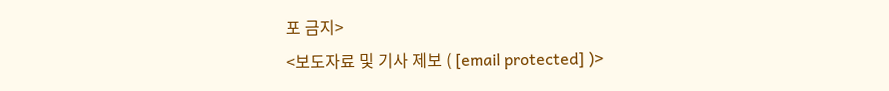포 금지>
<보도자료 및 기사 제보 ( [email protected] )>